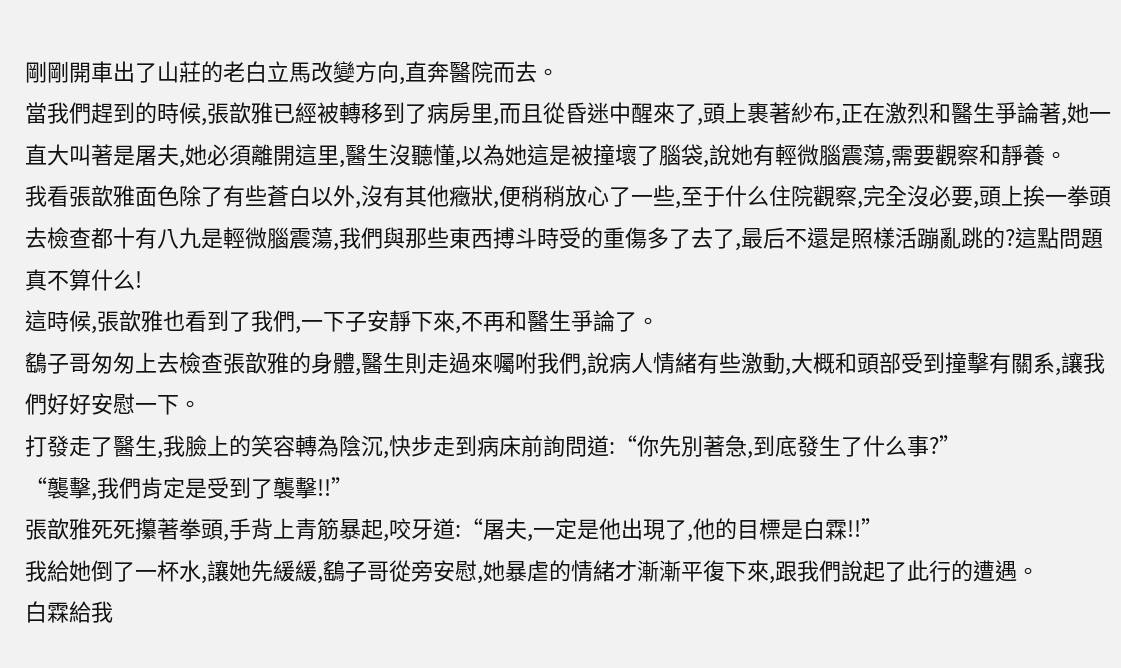剛剛開車出了山莊的老白立馬改變方向,直奔醫院而去。
當我們趕到的時候,張歆雅已經被轉移到了病房里,而且從昏迷中醒來了,頭上裹著紗布,正在激烈和醫生爭論著,她一直大叫著是屠夫,她必須離開這里,醫生沒聽懂,以為她這是被撞壞了腦袋,說她有輕微腦震蕩,需要觀察和靜養。
我看張歆雅面色除了有些蒼白以外,沒有其他癥狀,便稍稍放心了一些,至于什么住院觀察,完全沒必要,頭上挨一拳頭去檢查都十有八九是輕微腦震蕩,我們與那些東西搏斗時受的重傷多了去了,最后不還是照樣活蹦亂跳的?這點問題真不算什么!
這時候,張歆雅也看到了我們,一下子安靜下來,不再和醫生爭論了。
鷂子哥匆匆上去檢查張歆雅的身體,醫生則走過來囑咐我們,說病人情緒有些激動,大概和頭部受到撞擊有關系,讓我們好好安慰一下。
打發走了醫生,我臉上的笑容轉為陰沉,快步走到病床前詢問道:“你先別著急,到底發生了什么事?”
“襲擊,我們肯定是受到了襲擊!!”
張歆雅死死攥著拳頭,手背上青筋暴起,咬牙道:“屠夫,一定是他出現了,他的目標是白霖!!”
我給她倒了一杯水,讓她先緩緩,鷂子哥從旁安慰,她暴虐的情緒才漸漸平復下來,跟我們說起了此行的遭遇。
白霖給我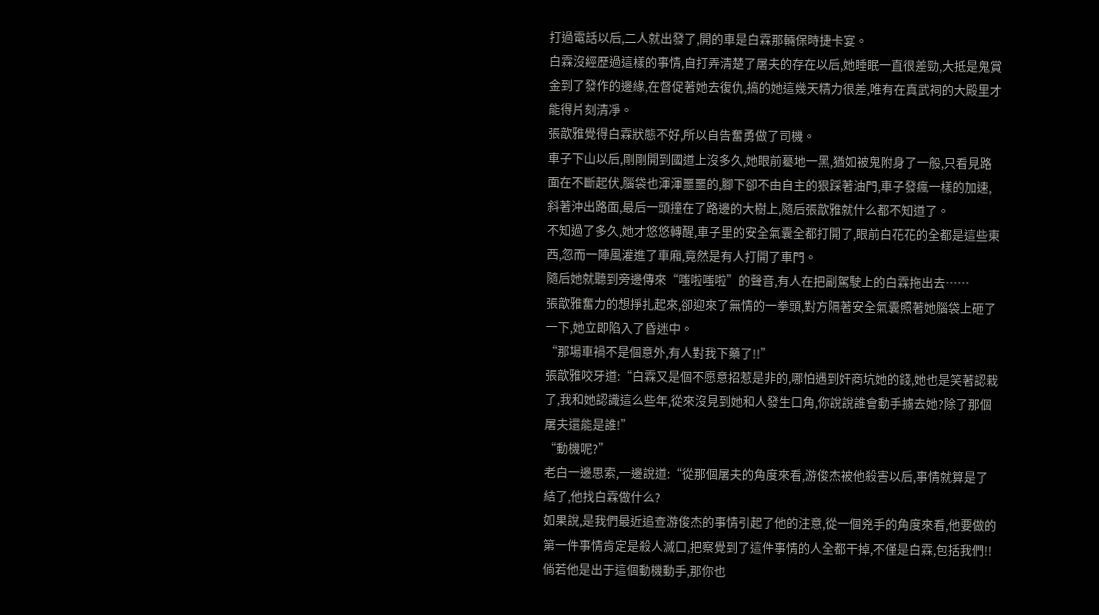打過電話以后,二人就出發了,開的車是白霖那輛保時捷卡宴。
白霖沒經歷過這樣的事情,自打弄清楚了屠夫的存在以后,她睡眠一直很差勁,大抵是鬼賞金到了發作的邊緣,在督促著她去復仇,搞的她這幾天精力很差,唯有在真武祠的大殿里才能得片刻清凈。
張歆雅覺得白霖狀態不好,所以自告奮勇做了司機。
車子下山以后,剛剛開到國道上沒多久,她眼前驀地一黑,猶如被鬼附身了一般,只看見路面在不斷起伏,腦袋也渾渾噩噩的,腳下卻不由自主的狠踩著油門,車子發瘋一樣的加速,斜著沖出路面,最后一頭撞在了路邊的大樹上,隨后張歆雅就什么都不知道了。
不知過了多久,她才悠悠轉醒,車子里的安全氣囊全都打開了,眼前白花花的全都是這些東西,忽而一陣風灌進了車廂,竟然是有人打開了車門。
隨后她就聽到旁邊傳來“嗤啦嗤啦”的聲音,有人在把副駕駛上的白霖拖出去……
張歆雅奮力的想掙扎起來,卻迎來了無情的一拳頭,對方隔著安全氣囊照著她腦袋上砸了一下,她立即陷入了昏迷中。
“那場車禍不是個意外,有人對我下藥了!!”
張歆雅咬牙道:“白霖又是個不愿意招惹是非的,哪怕遇到奸商坑她的錢,她也是笑著認栽了,我和她認識這么些年,從來沒見到她和人發生口角,你說說誰會動手擄去她?除了那個屠夫還能是誰!”
“動機呢?”
老白一邊思索,一邊說道:“從那個屠夫的角度來看,游俊杰被他殺害以后,事情就算是了結了,他找白霖做什么?
如果說,是我們最近追查游俊杰的事情引起了他的注意,從一個兇手的角度來看,他要做的第一件事情肯定是殺人滅口,把察覺到了這件事情的人全都干掉,不僅是白霖,包括我們!!
倘若他是出于這個動機動手,那你也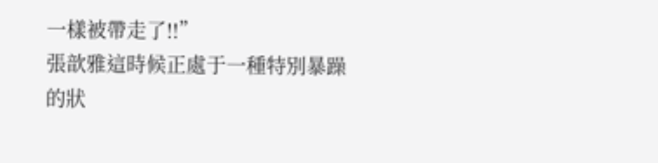一樣被帶走了!!”
張歆雅這時候正處于一種特別暴躁的狀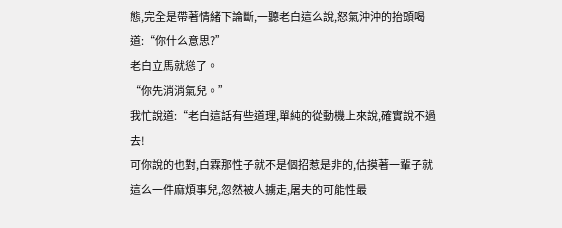態,完全是帶著情緒下論斷,一聽老白這么說,怒氣沖沖的抬頭喝道:“你什么意思?”
老白立馬就慫了。
“你先消消氣兒。”
我忙說道:“老白這話有些道理,單純的從動機上來說,確實說不過去!
可你說的也對,白霖那性子就不是個招惹是非的,估摸著一輩子就這么一件麻煩事兒,忽然被人擄走,屠夫的可能性最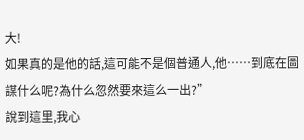大!
如果真的是他的話,這可能不是個普通人,他……到底在圖謀什么呢?為什么忽然要來這么一出?”
說到這里,我心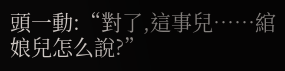頭一動:“對了,這事兒……綰娘兒怎么說?”